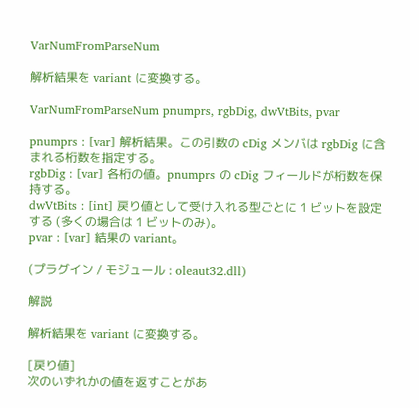VarNumFromParseNum

解析結果を variant に変換する。

VarNumFromParseNum pnumprs, rgbDig, dwVtBits, pvar

pnumprs : [var] 解析結果。この引数の cDig メンバは rgbDig に含まれる桁数を指定する。
rgbDig : [var] 各桁の値。pnumprs の cDig フィールドが桁数を保持する。
dwVtBits : [int] 戻り値として受け入れる型ごとに 1 ビットを設定する (多くの場合は 1 ビットのみ)。
pvar : [var] 結果の variant。

(プラグイン / モジュール : oleaut32.dll)

解説

解析結果を variant に変換する。

[戻り値]
次のいずれかの値を返すことがあ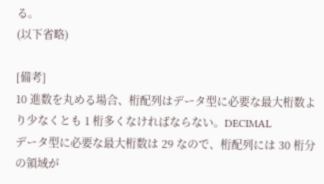る。
(以下省略)

[備考]
10 進数を丸める場合、桁配列はデータ型に必要な最大桁数より少なくとも 1 桁多くなければならない。DECIMAL
データ型に必要な最大桁数は 29 なので、桁配列には 30 桁分の領域が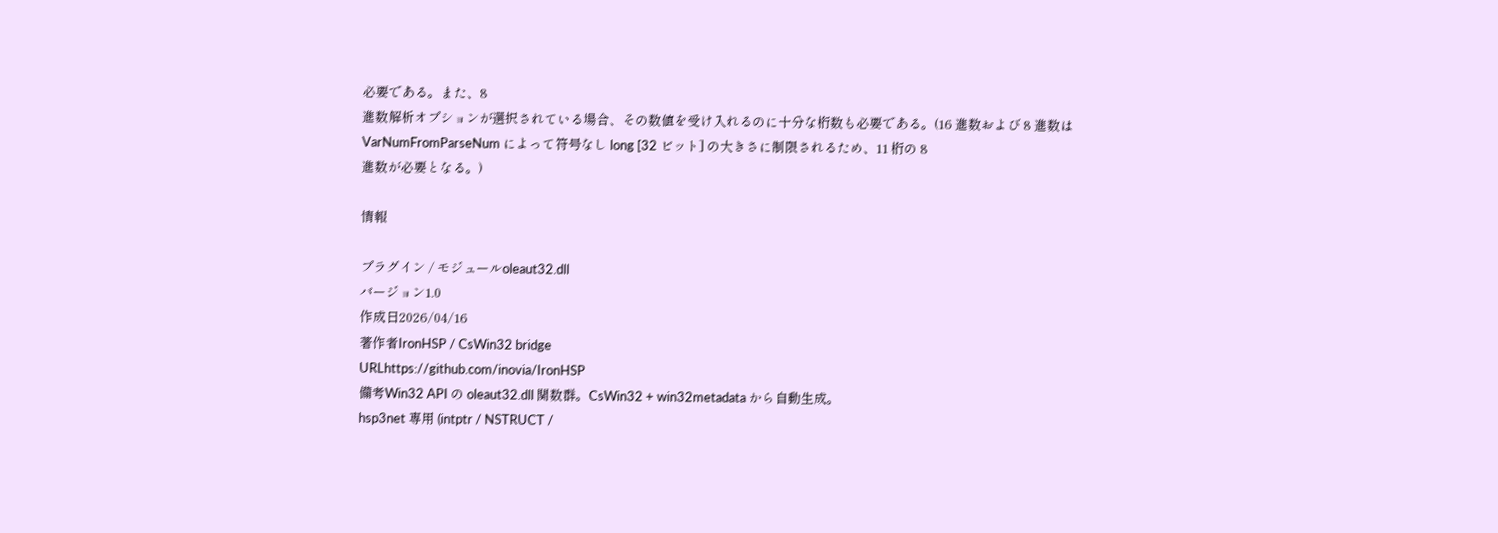必要である。また、8
進数解析オプションが選択されている場合、その数値を受け入れるのに十分な桁数も必要である。(16 進数および 8 進数は
VarNumFromParseNum によって符号なし long [32 ビット] の大きさに制限されるため、11 桁の 8
進数が必要となる。)

情報

プラグイン / モジュールoleaut32.dll
バージョン1.0
作成日2026/04/16
著作者IronHSP / CsWin32 bridge
URLhttps://github.com/inovia/IronHSP
備考Win32 API の oleaut32.dll 関数群。CsWin32 + win32metadata から自動生成。
hsp3net 専用 (intptr / NSTRUCT /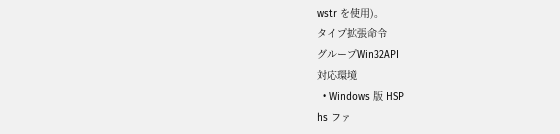wstr を使用)。
タイプ拡張命令
グループWin32API
対応環境
  • Windows 版 HSP
hs ファ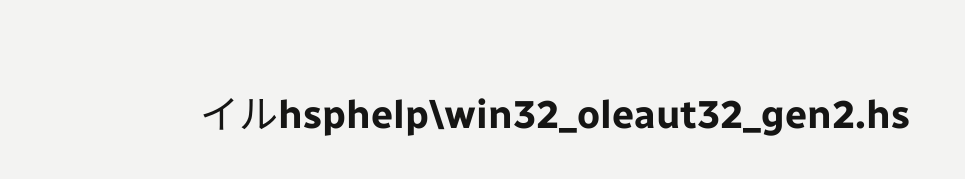イルhsphelp\win32_oleaut32_gen2.hs